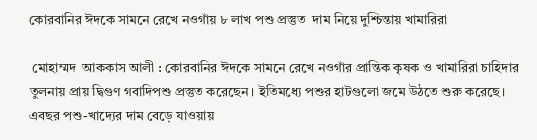কোরবানির ঈদকে সামনে রেখে নওগাঁয় ৮ লাখ পশু প্রস্তুত  দাম নিয়ে দুশ্চিন্তায় খামারিরা

 মোহাম্মদ  আককাস আলী : কোরবানির ঈদকে সামনে রেখে নওগাঁর প্রান্তিক কৃষক ও খামারিরা চাহিদার তুলনায় প্রায় দ্বিগুণ গবাদিপশু প্রস্তুত করেছেন। ইতিমধ্যে পশুর হাটগুলো জমে উঠতে শুরু করেছে। এবছর পশু-খাদ্যের দাম বেড়ে যাওয়ায়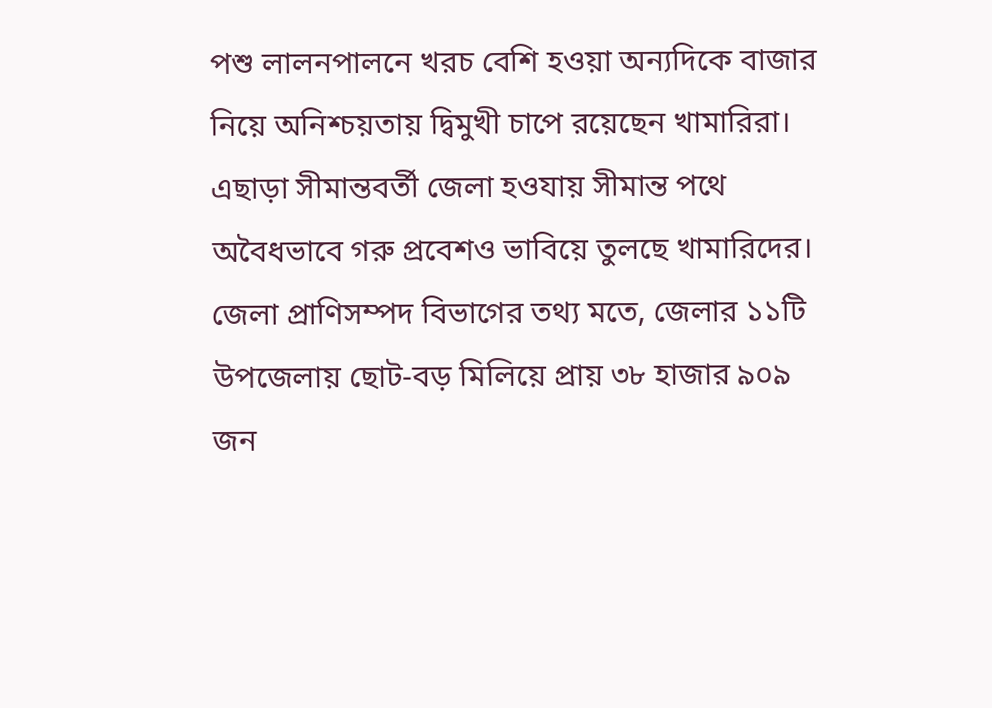পশু লালনপালনে খরচ বেশি হওয়া অন্যদিকে বাজার নিয়ে অনিশ্চয়তায় দ্বিমুখী চাপে রয়েছেন খামারিরা। এছাড়া সীমান্তবর্তী জেলা হওযায় সীমান্ত পথে অবৈধভাবে গরু প্রবেশও ভাবিয়ে তুলছে খামারিদের।
জেলা প্রাণিসম্পদ বিভাগের তথ্য মতে, জেলার ১১টি উপজেলায় ছোট-বড় মিলিয়ে প্রায় ৩৮ হাজার ৯০৯ জন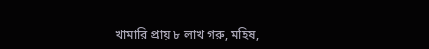খামারি প্রায় ৮ লাখ গরু, মহিষ,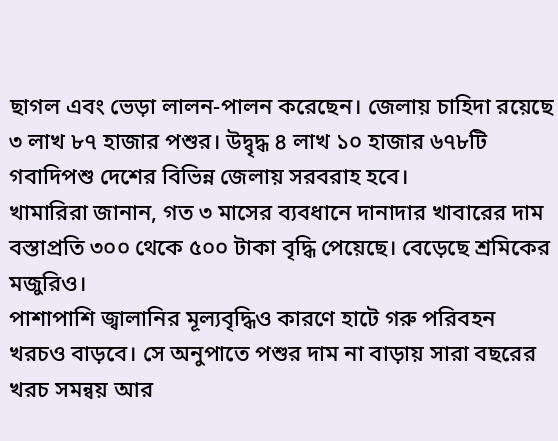ছাগল এবং ভেড়া লালন-পালন করেছেন। জেলায় চাহিদা রয়েছে ৩ লাখ ৮৭ হাজার পশুর। উদ্বৃদ্ধ ৪ লাখ ১০ হাজার ৬৭৮টি গবাদিপশু দেশের বিভিন্ন জেলায় সরবরাহ হবে।
খামারিরা জানান, গত ৩ মাসের ব্যবধানে দানাদার খাবারের দাম বস্তাপ্রতি ৩০০ থেকে ৫০০ টাকা বৃদ্ধি পেয়েছে। বেড়েছে শ্রমিকের মজুরিও।
পাশাপাশি জ্বালানির মূল্যবৃদ্ধিও কারণে হাটে গরু পরিবহন খরচও বাড়বে। সে অনুপাতে পশুর দাম না বাড়ায় সারা বছরের খরচ সমন্বয় আর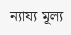ন্যায্য মূল্য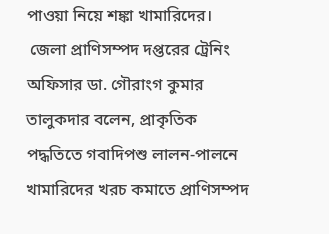পাওয়া নিয়ে শঙ্কা খামারিদের।
 জেলা প্রাণিসম্পদ দপ্তরের ট্রেনিং অফিসার ডা. গৌরাংগ কুমার তালুকদার বলেন, প্রাকৃতিক পদ্ধতিতে গবাদিপশু লালন-পালনে খামারিদের খরচ কমাতে প্রাণিসম্পদ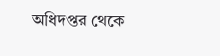অধিদপ্তর থেকে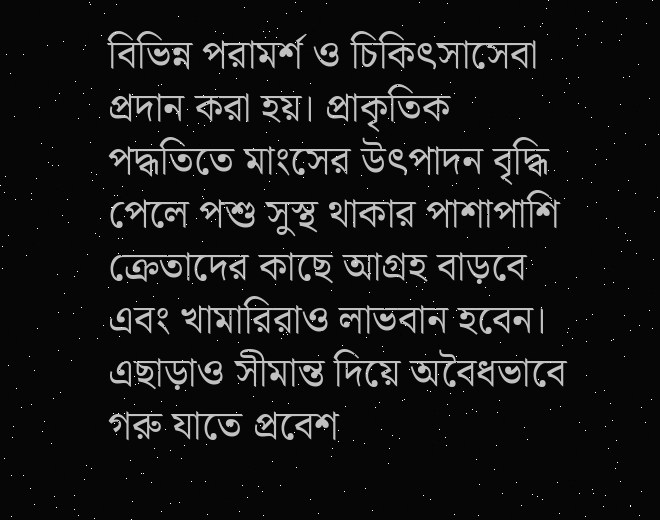বিভিন্ন পরামর্শ ও চিকিৎসাসেবা প্রদান করা হয়। প্রাকৃতিক পদ্ধতিতে মাংসের উৎপাদন বৃদ্ধি পেলে পশু সুস্থ থাকার পাশাপাশি ক্রেতাদের কাছে আগ্রহ বাড়বে এবং খামারিরাও লাভবান হবেন। এছাড়াও সীমান্ত দিয়ে অবৈধভাবে গরু যাতে প্রবেশ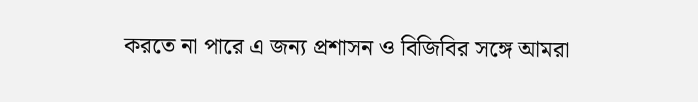করতে না পারে এ জন্য প্রশাসন ও বিজিবির সঙ্গে আমরা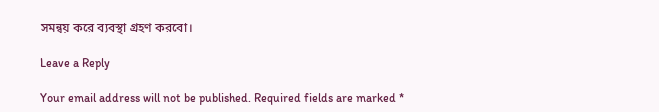সমন্বয় করে ব্যবস্থা গ্রহণ করবো।

Leave a Reply

Your email address will not be published. Required fields are marked *